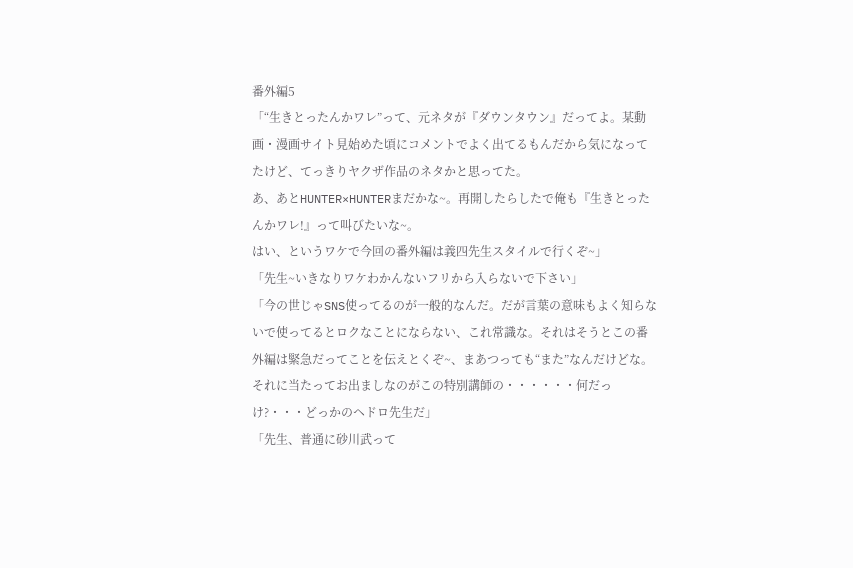番外編5
「“生きとったんかワレ”って、元ネタが『ダウンタウン』だってよ。某動画・漫画サイト見始めた頃にコメントでよく出てるもんだから気になってたけど、てっきりヤクザ作品のネタかと思ってた。
あ、あとHUNTER×HUNTERまだかな~。再開したらしたで俺も『生きとったんかワレ!』って叫びたいな~。
はい、というワケで今回の番外編は義四先生スタイルで行くぞ~」
「先生~いきなりワケわかんないフリから入らないで下さい」
「今の世じゃSNS使ってるのが一般的なんだ。だが言葉の意味もよく知らないで使ってるとロクなことにならない、これ常識な。それはそうとこの番外編は緊急だってことを伝えとくぞ~、まあつっても“また”なんだけどな。それに当たってお出ましなのがこの特別講師の・・・・・・何だっけ?・・・どっかのヘドロ先生だ」
「先生、普通に砂川武って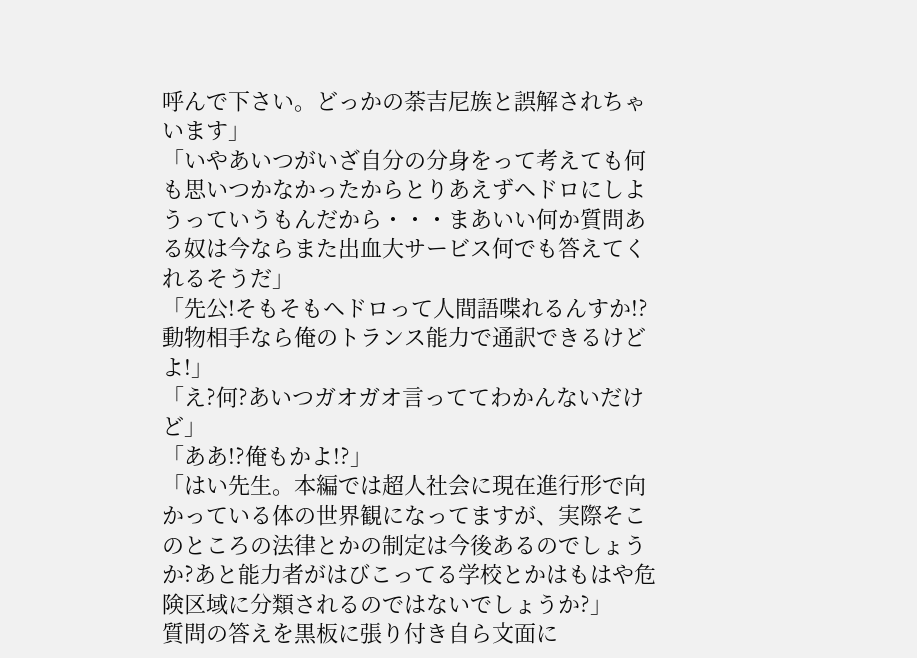呼んで下さい。どっかの荼吉尼族と誤解されちゃいます」
「いやあいつがいざ自分の分身をって考えても何も思いつかなかったからとりあえずヘドロにしようっていうもんだから・・・まあいい何か質問ある奴は今ならまた出血大サービス何でも答えてくれるそうだ」
「先公!そもそもヘドロって人間語喋れるんすか!?動物相手なら俺のトランス能力で通訳できるけどよ!」
「え?何?あいつガオガオ言っててわかんないだけど」
「ああ!?俺もかよ!?」
「はい先生。本編では超人社会に現在進行形で向かっている体の世界観になってますが、実際そこのところの法律とかの制定は今後あるのでしょうか?あと能力者がはびこってる学校とかはもはや危険区域に分類されるのではないでしょうか?」
質問の答えを黒板に張り付き自ら文面に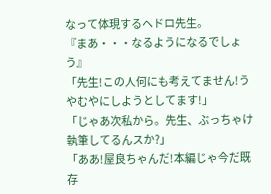なって体現するヘドロ先生。
『まあ・・・なるようになるでしょう』
「先生!この人何にも考えてません!うやむやにしようとしてます!」
「じゃあ次私から。先生、ぶっちゃけ執筆してるんスか?」
「ああ!屋良ちゃんだ!本編じゃ今だ既存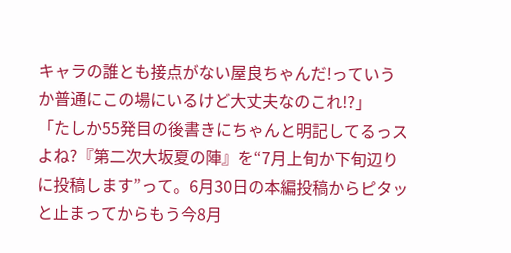キャラの誰とも接点がない屋良ちゃんだ!っていうか普通にこの場にいるけど大丈夫なのこれ!?」
「たしか55発目の後書きにちゃんと明記してるっスよね?『第二次大坂夏の陣』を“7月上旬か下旬辺りに投稿します”って。6月30日の本編投稿からピタッと止まってからもう今8月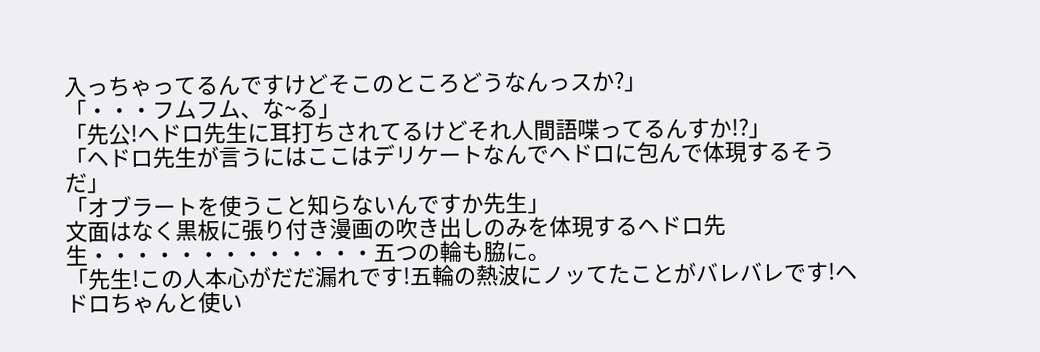入っちゃってるんですけどそこのところどうなんっスか?」
「・・・フムフム、な~る」
「先公!ヘドロ先生に耳打ちされてるけどそれ人間語喋ってるんすか!?」
「ヘドロ先生が言うにはここはデリケートなんでヘドロに包んで体現するそうだ」
「オブラートを使うこと知らないんですか先生」
文面はなく黒板に張り付き漫画の吹き出しのみを体現するヘドロ先生・・・・・・・・・・・・・五つの輪も脇に。
「先生!この人本心がだだ漏れです!五輪の熱波にノッてたことがバレバレです!ヘドロちゃんと使い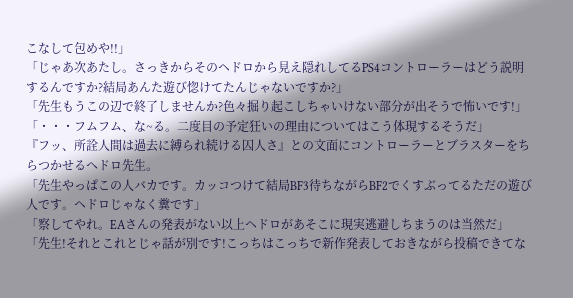こなして包めや!!」
「じゃあ次あたし。さっきからそのヘドロから見え隠れしてるPS4コントローラーはどう説明するんですか?結局あんた遊び惚けてたんじゃないですか?」
「先生もうこの辺で終了しませんか?色々掘り起こしちゃいけない部分が出そうで怖いです!」
「・・・フムフム、な~る。二度目の予定狂いの理由についてはこう体現するそうだ」
『フッ、所詮人間は過去に縛られ続ける囚人さ』との文面にコントローラーとブラスターをちらつかせるヘドロ先生。
「先生やっぱこの人バカです。カッコつけて結局BF3待ちながらBF2でくすぶってるただの遊び人です。ヘドロじゃなく糞です」
「察してやれ。EAさんの発表がない以上ヘドロがあそこに現実逃避しちまうのは当然だ」
「先生!それとこれとじゃ話が別です!こっちはこっちで新作発表しておきながら投稿できてな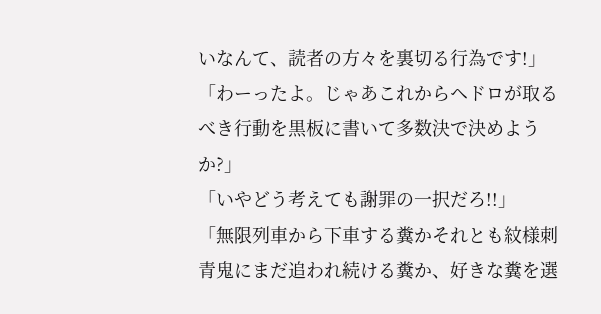いなんて、読者の方々を裏切る行為です!」
「わーったよ。じゃあこれからヘドロが取るべき行動を黒板に書いて多数決で決めようか?」
「いやどう考えても謝罪の一択だろ!!」
「無限列車から下車する糞かそれとも紋様刺青鬼にまだ追われ続ける糞か、好きな糞を選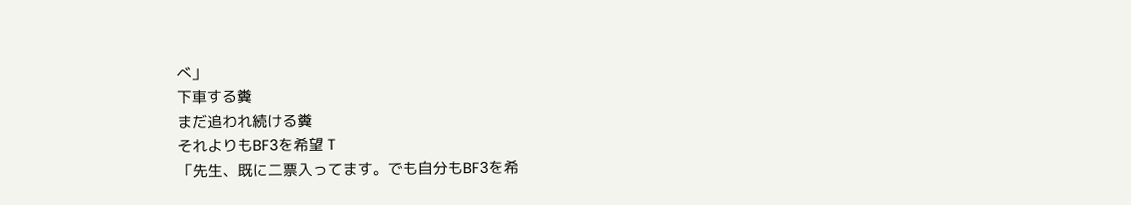べ」
下車する糞
まだ追われ続ける糞
それよりもBF3を希望 T
「先生、既に二票入ってます。でも自分もBF3を希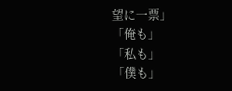望に一票」
「俺も」
「私も」
「僕も」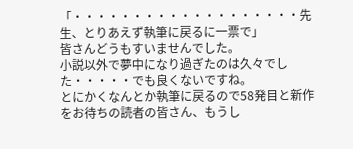「・・・・・・・・・・・・・・・・・・・先生、とりあえず執筆に戻るに一票で」
皆さんどうもすいませんでした。
小説以外で夢中になり過ぎたのは久々でした・・・・・でも良くないですね。
とにかくなんとか執筆に戻るので58発目と新作をお待ちの読者の皆さん、もうし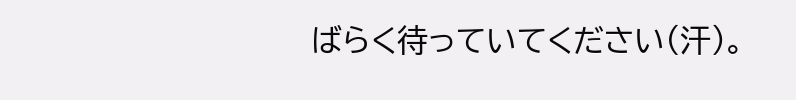ばらく待っていてください(汗)。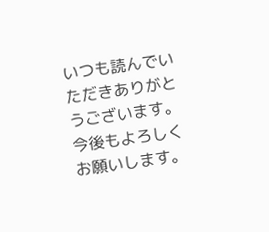いつも読んでいただきありがとうございます。
今後もよろしくお願いします。